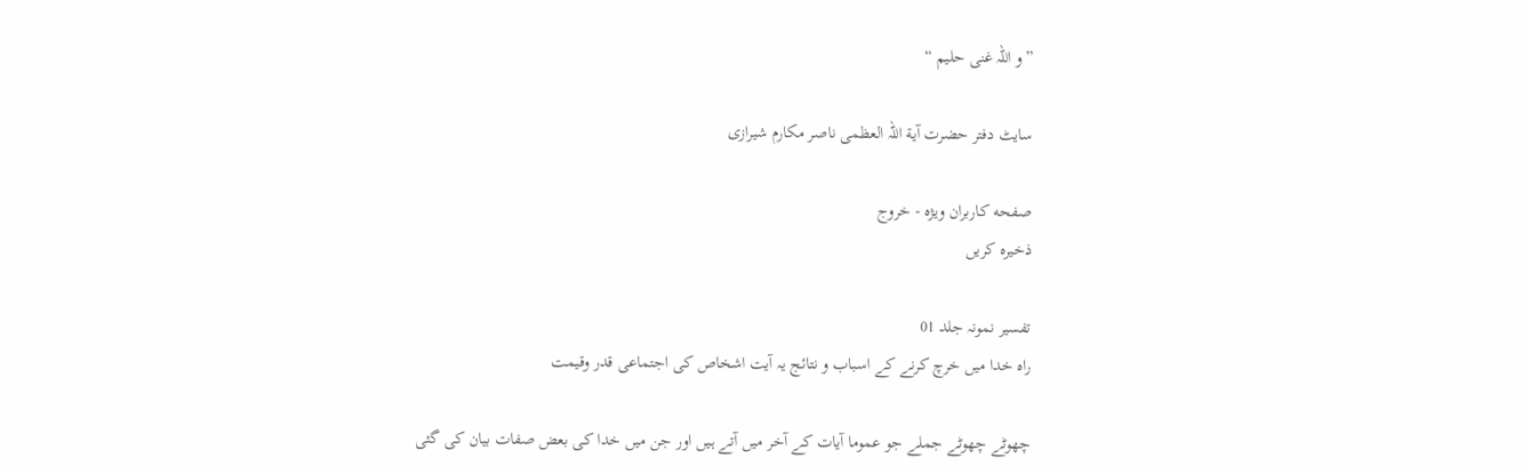” و اللہ غنی حلیم “

سایٹ دفتر حضرت آیة اللہ العظمی ناصر مکارم شیرازی

صفحه کاربران ویژه - خروج
ذخیره کریں

تفسیر نمونہ جلد 01
راہ خدا میں خرچ کرنے کے اسباب و نتائج یہ آیت اشخاص کی اجتماعی قدر وقیمت

چھوٹے چھوٹے جملے جو عموما آیات کے آخر میں آتے ہیں اور جن میں خدا کی بعض صفات بیان کی گئی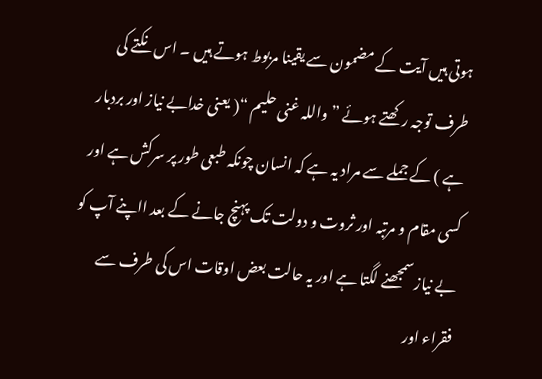ہوتی ہیں آیت کے مضمون سے یقینا مربوط ہوتے ہیں ۔ اس نکتے کی طرف توجہ رکھتے ہوئے ” واللہ غنی حلیم “( یعنی خدابے نیاز اور بردبار ہے ) کے جملے سے مراد یہ ہے کہ انسان چونکہ طبعی طور پر سرکش ہے اور کسی مقام و مرتبہ اور ثروت و دولت تک پہنچ جانے کے بعد ااپنے آپ کو بے نیاز سمجھنے لگتا ہے اور یہ حالت بعض اوقات اس کی طرف سے فقراء اور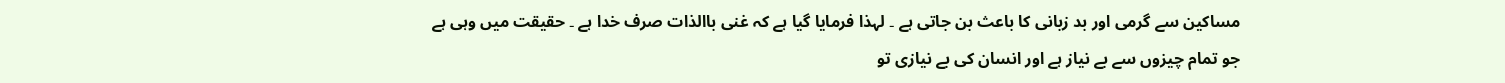مساکین سے گرمی اور بد زبانی کا باعث بن جاتی ہے ۔ لہذا فرمایا گیا ہے کہ غنی باالذات صرف خدا ہے ۔ حقیقت میں وہی ہے جو تمام چیزوں سے بے نیاز ہے اور انسان کی بے نیازی تو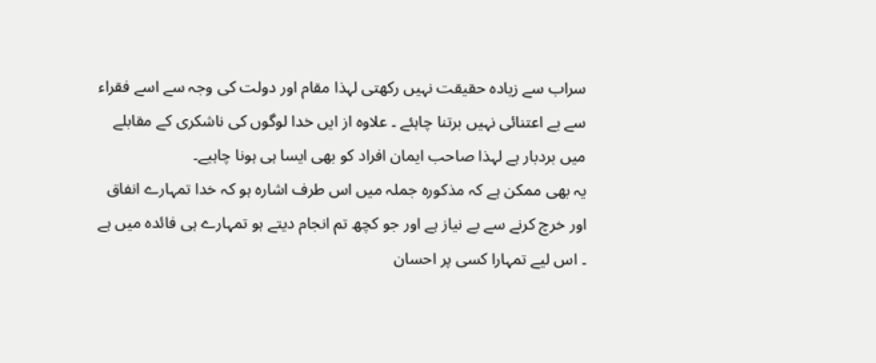سراب سے زیادہ حقیقت نہیں رکھتی لہذا مقام اور دولت کی وجہ سے اسے فقراء سے بے اعتنائی نہیں برتنا چاہئے ۔ علاوہ از ایں خدا لوگوں کی ناشکری کے مقابلے میں بردبار ہے لہذا صاحب ایمان افراد کو بھی ایسا ہی ہونا چاہیے۔
یہ بھی ممکن ہے کہ مذکورہ جملہ میں اس طرف اشارہ ہو کہ خدا تمہارے انفاق اور خرچ کرنے سے بے نیاز ہے اور جو کچھ تم انجام دیتے ہو تمہارے ہی فائدہ میں ہے ۔ اس لیے تمہارا کسی پر احسان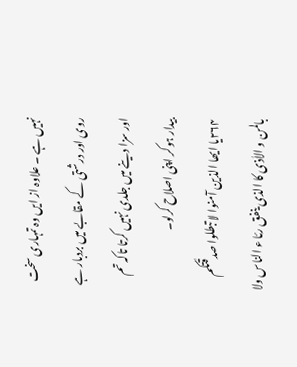نہیں ہے ۔ علاوہ از ایں وہ تمہاری سخت روی اور درشتی کے مقابے میں بردبار ہے اور سزا دینے میں جلدی نہیں کرتا تاکہ تم بیدار ہوکر اپنی اصلاح کرلو۔
۲۶۴یا ایھا الذین آمنوا لا تبطلوا صدقٰتکم بالمن و الاٰذی کا الذی ینفق رئا ء الناس ولا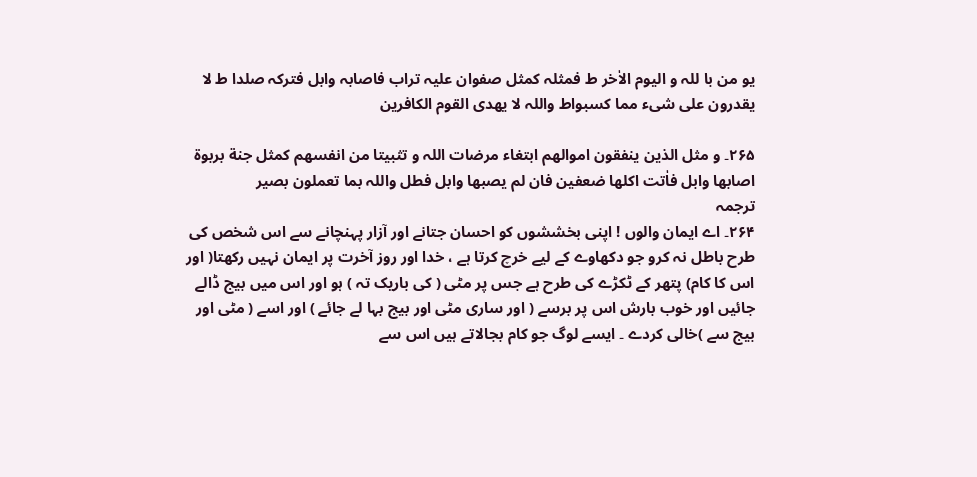یو من با للہ و الیوم الاٰخر ط فمثلہ کمثل صفوان علیہ تراب فاصابہ وابل فترکہ صلدا ط لا یقدرون علی شیء مما کسبواط واللہ لا یھدی القوم الکافرین

۲۶۵۔ و مثل الذین ینفقون اموالھم ابتغاء مرضات اللہ و تثبیتا من انفسھم کمثل جنة بربوة اصابھا وابل فاٰتت اکلھا ضعفین فان لم یصبھا وابل فطل واللہ بما تعملون بصیر
ترجمہ
۲۶۴۔ اے ایمان والوں ! اپنی بخششوں کو احسان جتانے اور آزار پہنچانے سے اس شخص کی طرح باطل نہ کرو جو دکھاوے کے لیے خرچ کرتا ہے ، خدا اور روز آخرت پر ایمان نہیں رکھتا( اور اس کا کام) پتھر کے ٹکڑے کی طرح ہے جس پر مٹی ( کی باریک تہ ) ہو اور اس میں بیج ڈالے جائیں اور خوب بارش اس پر برسے ( اور ساری مٹی اور بیج بہا لے جائے ) اور اسے ( مٹی اور بیج سے )خالی کردے ۔ ایسے لوگ جو کام بجالاتے ہیں اس سے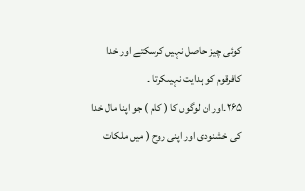کوئی چیز حاصل نہیں کرسکتے اور خدا کافرقوم کو ہدایت نہیںکرتا ۔
۲۶۵۔اور ان لوگوں کا ( کام ) جو اپنا مال خدا کی خشنودی اور اپنی روح ( میں ملکات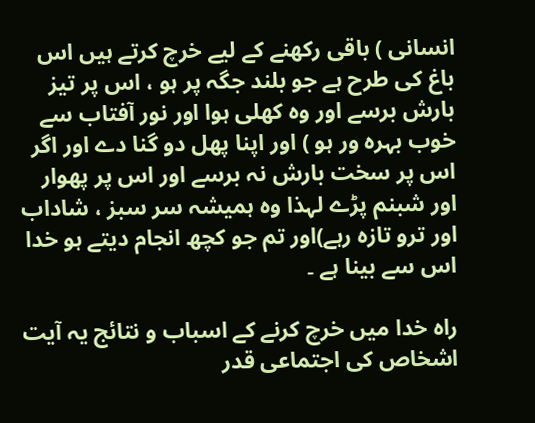انسانی ) باقی رکھنے کے لیے خرچ کرتے ہیں اس باغ کی طرح ہے جو بلند جگہ پر ہو ، اس پر تیز بارش برسے اور وہ کھلی ہوا اور نور آفتاب سے خوب بہرہ ور ہو ) اور اپنا پھل دو گنا دے اور اگر اس پر سخت بارش نہ برسے اور اس پر پھوار اور شبنم پڑے لہذا وہ ہمیشہ سر سبز ، شاداب اور ترو تازہ رہے)اور تم جو کچھ انجام دیتے ہو خدا اس سے بینا ہے ۔

راہ خدا میں خرچ کرنے کے اسباب و نتائج یہ آیت اشخاص کی اجتماعی قدر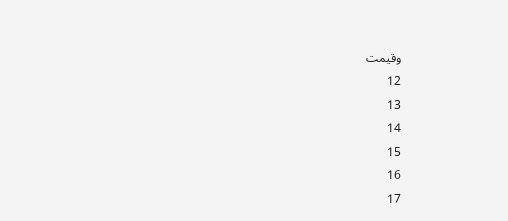وقیمت
12
13
14
15
16
17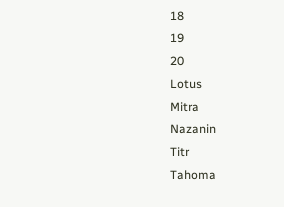18
19
20
Lotus
Mitra
Nazanin
Titr
Tahoma